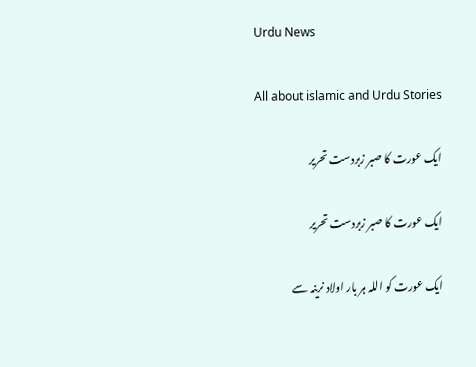Urdu News

All about islamic and Urdu Stories

ایک عورت کا صبر زبردست تحریر

ایک عورت کا صبر زبردست تحریر

ایک عورت کو اللہ ہر بار اولاد نرینہ سے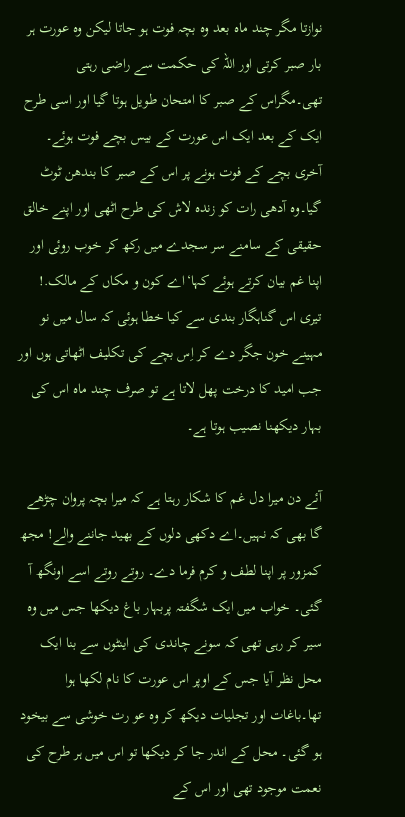نوازتا مگر چند ماہ بعد وہ بچہ فوت ہو جاتا لیکن وہ عورت ہر بار صبر کرتی اور اللہ کی حکمت سے راضی رہتی تھی۔مگراس کے صبر کا امتحان طویل ہوتا گیا اور اسی طرح ایک کے بعد ایک اس عورت کے بیس بچے فوت ہوئے۔ آخری بچے کے فوت ہونے پر اس کے صبر کا بندھن ٹوٹ گیا۔وہ آدھی رات کو زندہ لاش کی طرح اٹھی اور اپنے خالق حقیقی کے سامنے سر سجدے میں رکھ کر خوب روئی اور اپنا غم بیان کرتے ہوئے کہا‘اے کون و مکاں کے مالک.! تیری اس گناہگار بندی سے کیا خطا ہوئی کہ سال میں نو مہینے خون جگر دے کر اِس بچے کی تکلیف اٹھاتی ہوں اور جب امید کا درخت پھل لاتا ہے تو صرف چند ماہ اس کی بہار دیکھنا نصیب ہوتا ہے۔

آئے دن میرا دل غم کا شکار رہتا ہے کہ میرا بچہ پروان چڑھے گا بھی کہ نہیں۔اے دکھی دلوں کے بھید جاننے والے! مجھ کمزور پر اپنا لطف و کرم فرما دے۔ روتے روتے اسے اونگھ آ گئی۔ خواب میں ایک شگفتہ پربہار باغ دیکھا جس میں وہ سیر کر رہی تھی کہ سونے چاندی کی اینٹوں سے بنا ایک محل نظر آیا جس کے اوپر اس عورت کا نام لکھا ہوا تھا۔باغات اور تجلیات دیکھ کر وہ عو رت خوشی سے بیخود ہو گئی۔ محل کے اندر جا کر دیکھا تو اس میں ہر طرح کی نعمت موجود تھی اور اس کے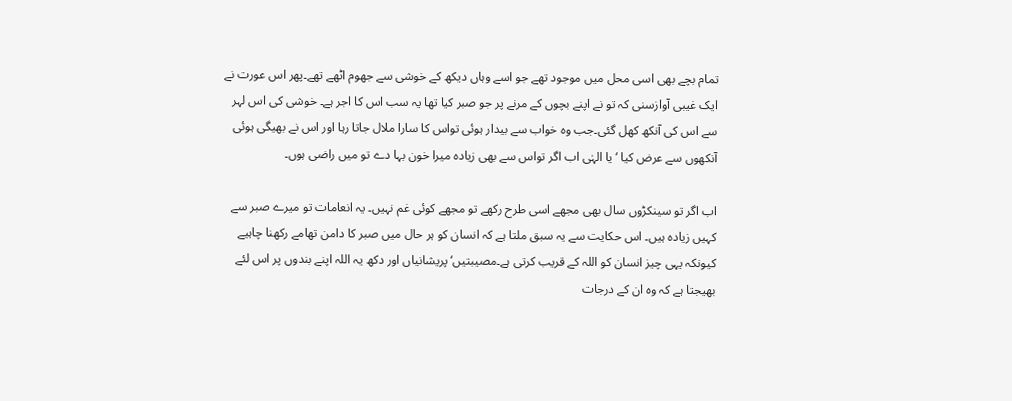تمام بچے بھی اسی محل میں موجود تھے جو اسے وہاں دیکھ کے خوشی سے جھوم اٹھے تھے۔پھر اس عورت نے ایک غیبی آوازسنی کہ تو نے اپنے بچوں کے مرنے پر جو صبر کیا تھا یہ سب اس کا اجر ہے۔ خوشی کی اس لہر سے اس کی آنکھ کھل گئی۔جب وہ خواب سے بیدار ہوئی تواس کا سارا ملال جاتا رہا اور اس نے بھیگی ہوئی آنکھوں سے عرض کیا ‘ یا الہٰی اب اگر تواس سے بھی زیادہ میرا خون بہا دے تو میں راضی ہوں۔

اب اگر تو سینکڑوں سال بھی مجھے اسی طرح رکھے تو مجھے کوئی غم نہیں۔ یہ انعامات تو میرے صبر سے کہیں زیادہ ہیں۔ اس حکایت سے یہ سبق ملتا ہے کہ انسان کو ہر حال میں صبر کا دامن تھامے رکھنا چاہیے کیونکہ یہی چیز انسان کو اللہ کے قریب کرتی ہے۔مصیبتیں‘ پریشانیاں اور دکھ یہ اللہ اپنے بندوں پر اس لئے بھیجتا ہے کہ وہ ان کے درجات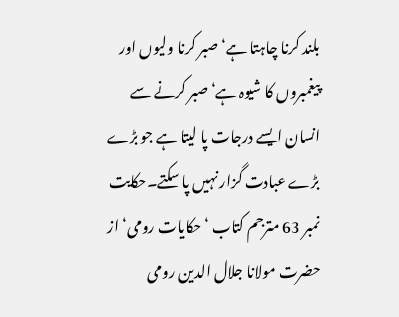بلند کرنا چاہتا ہے‘ صبر کرنا ولیوں اور پیغمبروں کا شیوہ ہے‘ صبر کرنے سے انسان ایسے درجات پا لیتا ہے جو بڑے بڑے عبادت گزار نہیں پا سکتے۔حکایت نمبر 63 مترجم کتاب ‘حکایات رومی‘ از حضرت مولانا جلال الدین رومی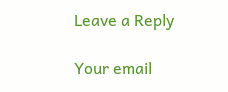Leave a Reply

Your email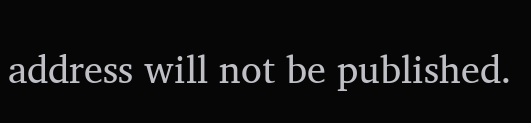address will not be published.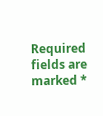Required fields are marked *